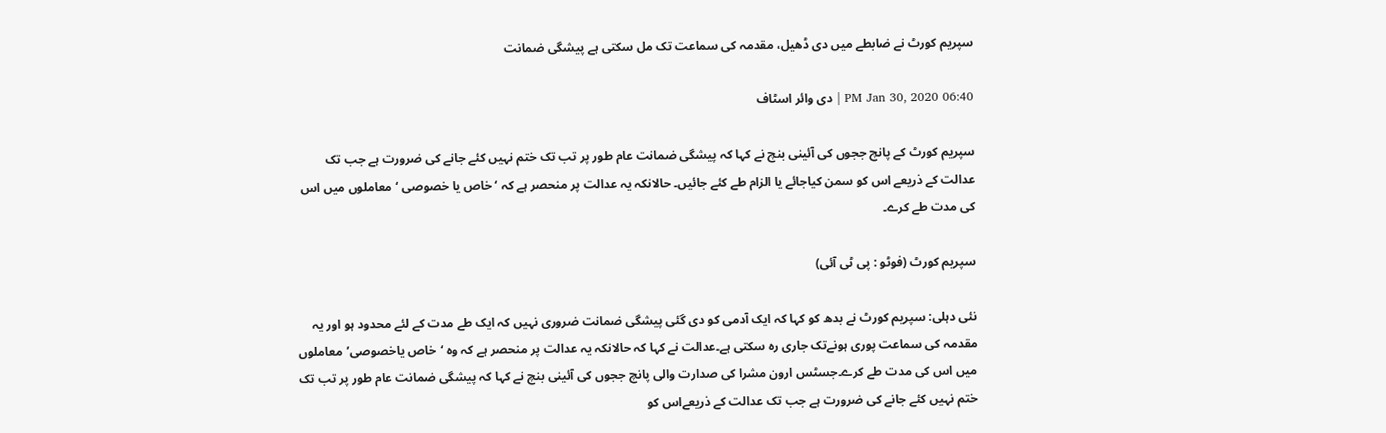سپریم کورٹ نے ضابطے میں دی ڈھیل، مقدمہ کی سماعت تک مل سکتی ہے پیشگی ضمانت

06:40 PM Jan 30, 2020 | دی وائر اسٹاف

سپریم کورٹ کے پانچ ججوں کی آئینی بنچ نے کہا کہ پیشگی ضمانت عام طور پر تب تک ختم نہیں کئے جانے کی ضرورت ہے جب تک عدالت کے ذریعے اس کو سمن کیاجائے یا الزام طے کئے جائیں۔ حالانکہ یہ عدالت پر منحصر ہے کہ ‘ خاص یا خصوصی ‘معاملوں میں اس کی مدت طے کرے۔

سپریم کورٹ (فوٹو : پی ٹی آئی)

نئی دہلی: سپریم کورٹ نے بدھ کو کہا کہ ایک آدمی کو دی گئی پیشگی ضمانت ضروری نہیں کہ ایک طے مدت کے لئے محدود ہو اور یہ مقدمہ کی سماعت پوری ہونےتک جاری رہ سکتی ہے۔عدالت نے کہا کہ حالانکہ یہ عدالت پر منحصر ہے کہ وہ ‘خاص یاخصوصی’معاملوں میں اس کی مدت طے کرے۔جسٹس ارون مشرا کی صدارت والی پانچ ججوں کی آئینی بنچ نے کہا کہ پیشگی ضمانت عام طور پر تب تک ختم نہیں کئے جانے کی ضرورت ہے جب تک عدالت کے ذریعےاس کو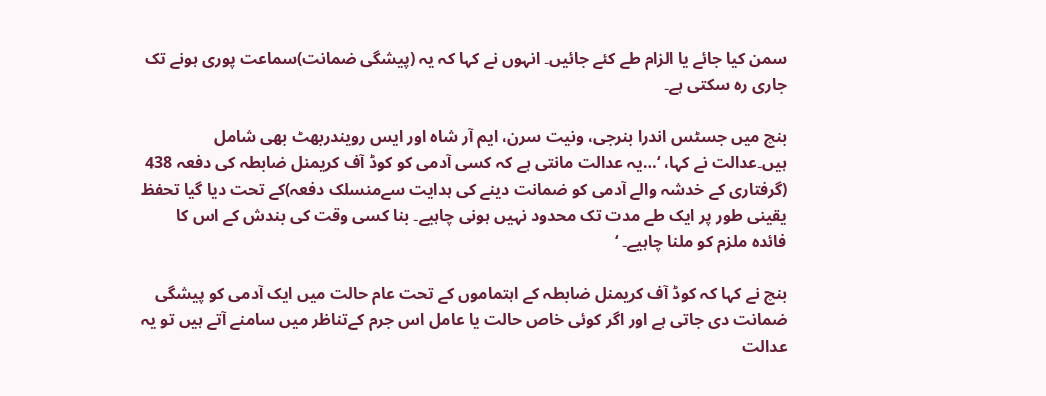سمن کیا جائے یا الزام طے کئے جائیں۔ انہوں نے کہا کہ یہ (پیشگی ضمانت)سماعت پوری ہونے تک جاری رہ سکتی ہے۔

بنچ میں جسٹس اندرا بنرجی، ونیت سرن، ایم آر شاہ اور ایس رویندربھٹ بھی شامل ہیں۔عدالت نے کہا، ‘…یہ عدالت مانتی ہے کہ کسی آدمی کو کوڈ آف کریمنل ضابطہ کی دفعہ 438 (گرفتاری کے خدشہ والے آدمی کو ضمانت دینے کی ہدایت سےمنسلک دفعہ)کے تحت دیا گیا تحفظ یقینی طور پر ایک طے مدت تک محدود نہیں ہونی چاہیے۔ بنا کسی وقت کی بندش کے اس کا فائدہ ملزم کو ملنا چاہیے۔ ‘

بنچ نے کہا کہ کوڈ آف کریمنل ضابطہ کے اہتماموں کے تحت عام حالت میں ایک آدمی کو پیشگی ضمانت دی جاتی ہے اور اگر کوئی خاص حالت یا عامل اس جرم کےتناظر میں سامنے آتے ہیں تو یہ عدالت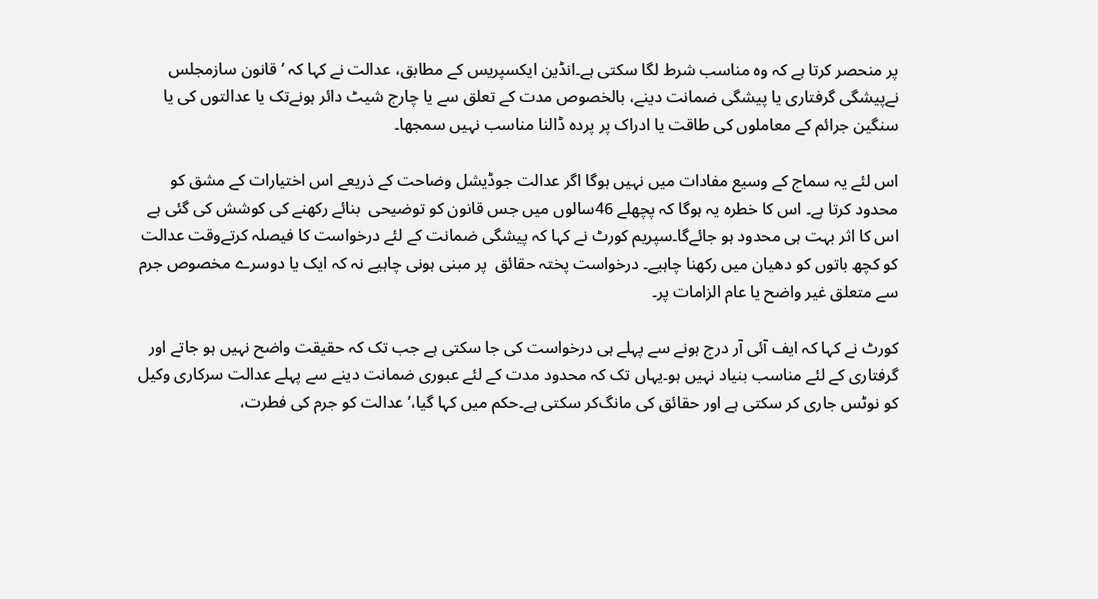پر منحصر کرتا ہے کہ وہ مناسب شرط لگا سکتی ہے۔انڈین ایکسپریس کے مطابق، عدالت نے کہا کہ ‘قانون سازمجلس نےپیشگی گرفتاری یا پیشگی ضمانت دینے، بالخصوص مدت کے تعلق سے یا چارج شیٹ دائر ہونےتک یا عدالتوں کی یا سنگین جرائم کے معاملوں کی طاقت یا ادراک پر پردہ ڈالنا مناسب نہیں سمجھا۔

اس لئے یہ سماج کے وسیع مفادات میں نہیں ہوگا اگر عدالت جوڈیشل وضاحت کے ذریعے اس اختیارات کے مشق کو محدود کرتا ہے۔ اس کا خطرہ یہ ہوگا کہ پچھلے 46سالوں میں جس قانون کو توضیحی  بنائے رکھنے کی کوشش کی گئی ہے اس کا اثر بہت ہی محدود ہو جائے‌گا۔سپریم کورٹ نے کہا کہ پیشگی ضمانت کے لئے درخواست کا فیصلہ کرتےوقت عدالت کو کچھ باتوں کو دھیان میں رکھنا چاہیے۔ درخواست پختہ حقائق  پر مبنی ہونی چاہیے نہ کہ ایک یا دوسرے مخصوص جرم سے متعلق غیر واضح یا عام الزامات پر۔

کورٹ نے کہا کہ ایف آئی آر درج ہونے سے پہلے ہی درخواست کی جا سکتی ہے جب تک کہ حقیقت واضح نہیں ہو جاتے اور گرفتاری کے لئے مناسب بنیاد نہیں ہو۔یہاں تک کہ محدود مدت کے لئے عبوری ضمانت دینے سے پہلے عدالت سرکاری وکیل کو نوٹس جاری کر سکتی ہے اور حقائق کی مانگ‌کر سکتی ہے۔حکم میں کہا گیا،’عدالت کو جرم کی فطرت،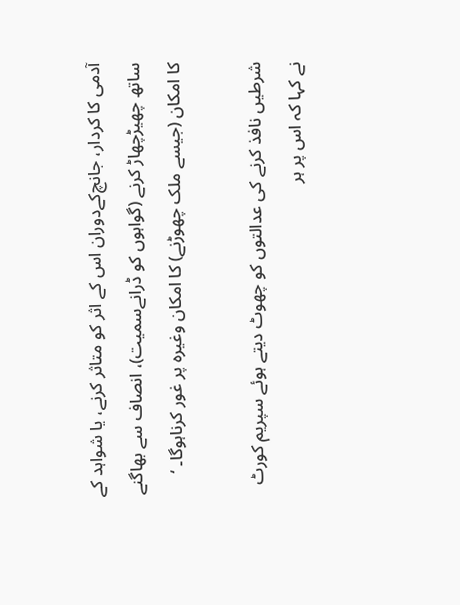آدمی کا کردار، جانچ‌کےدوران اس کے اثر کو متاثر کرنے، یا شواہد کے ساتھ چھیڑچھاڑ کرنے (گواہوں کو ڈرانےسمیت)، انصاف سے بھاگنے کا امکان (جیسے ملک چھوڑنے) کا امکان وغیرہ پر غور کرناہوگا۔ ‘

شرطیں نافذ کرنے کی عدالتوں کو چھوٹ دیتے ہوئے سپریم کورٹ نے کہا کہ اس پر ہر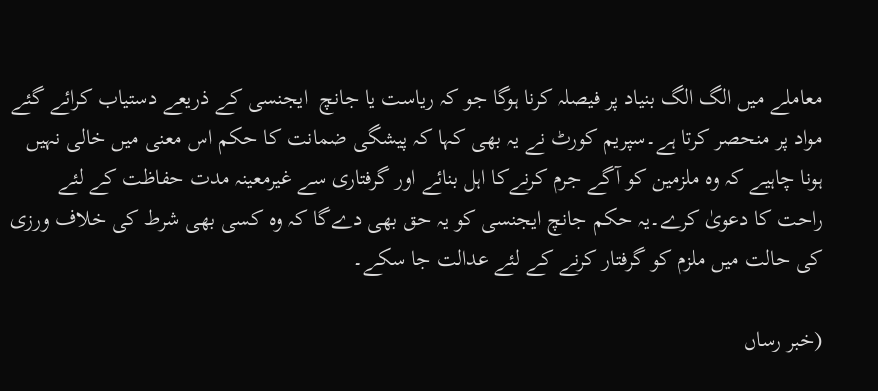معاملے میں الگ الگ بنیاد پر فیصلہ کرنا ہوگا جو کہ ریاست یا جانچ  ایجنسی کے ذریعے دستیاب کرائے گئے مواد پر منحصر کرتا ہے۔سپریم کورٹ نے یہ بھی کہا کہ پیشگی ضمانت کا حکم اس معنی میں خالی نہیں ہونا چاہیے کہ وہ ملزمین کو آگے جرم کرنےکا اہل بنائے اور گرفتاری سے غیرمعینہ مدت حفاظت کے لئے راحت کا دعویٰ کرے۔یہ حکم جانچ ایجنسی کو یہ حق بھی دے‌گا کہ وہ کسی بھی شرط کی خلاف ورزی کی حالت میں ملزم کو گرفتار کرنے کے لئے عدالت جا سکے۔

(خبر رساں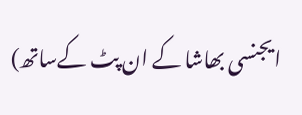ایجنسی بھاشا کے ان پٹ کےساتھ)